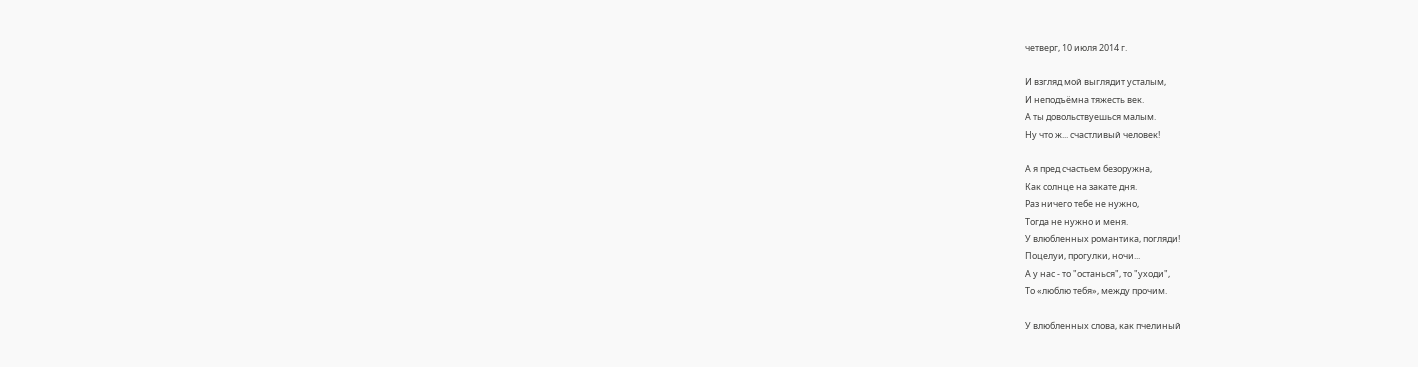четверг, 10 июля 2014 г.

И взгляд мой выглядит усталым,
И неподъёмна тяжесть век.
А ты довольствуешься малым.
Ну что ж... счастливый человек!

А я пред счастьем безоружна,
Как солнце на закате дня.
Раз ничего тебе не нужно,
Тогда не нужно и меня.
У влюбленных романтика, погляди!
Поцелуи, прогулки, ночи...
А у нас - то "останься", то "уходи",
То «люблю тебя», между прочим.

У влюбленных слова, как пчелиный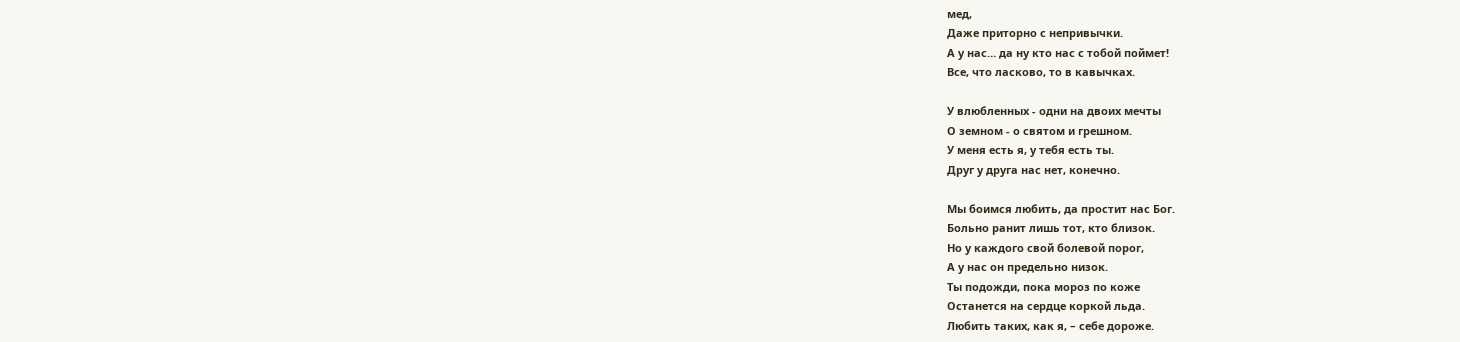мед,
Даже приторно с непривычки.
А у нас… да ну кто нас с тобой поймет!
Все, что ласково, то в кавычках.

У влюбленных - одни на двоих мечты
О земном - о святом и грешном.
У меня есть я, у тебя есть ты.
Друг у друга нас нет, конечно.

Мы боимся любить, да простит нас Бог.
Больно ранит лишь тот, кто близок.
Но у каждого свой болевой порог,
А у нас он предельно низок.
Ты подожди, пока мороз по коже
Останется на сердце коркой льда.
Любить таких, как я, – себе дороже.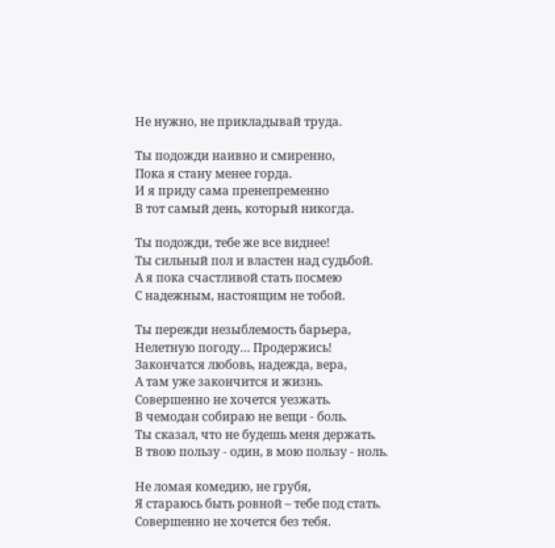Не нужно, не прикладывай труда.

Ты подожди наивно и смиренно,
Пока я стану менее горда.
И я приду сама пренепременно
В тот самый день, который никогда.

Ты подожди, тебе же все виднее!
Ты сильный пол и властен над судьбой.
А я пока счастливой стать посмею
С надежным, настоящим не тобой.

Ты пережди незыблемость барьера,
Нелетную погоду… Продержись!
Закончатся любовь, надежда, вера,
А там уже закончится и жизнь.
Совершенно не хочется уезжать.
В чемодан собираю не вещи - боль.
Ты сказал, что не будешь меня держать.
В твою пользу - один, в мою пользу - ноль.

Не ломая комедию, не грубя,
Я стараюсь быть ровной – тебе под стать.
Совершенно не хочется без тебя.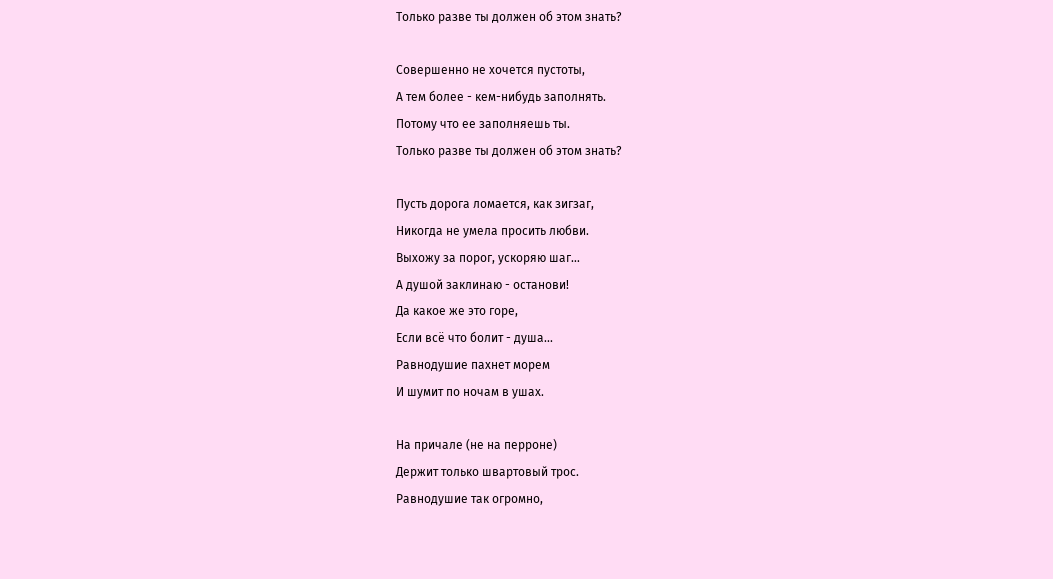Только разве ты должен об этом знать?

Совершенно не хочется пустоты,
А тем более - кем-нибудь заполнять.
Потому что ее заполняешь ты.
Только разве ты должен об этом знать?

Пусть дорога ломается, как зигзаг,
Никогда не умела просить любви.
Выхожу за порог, ускоряю шаг…
А душой заклинаю - останови!
Да какое же это горе,
Если всё что болит - душа...
Равнодушие пахнет морем
И шумит по ночам в ушах.

На причале (не на перроне)
Держит только швартовый трос.
Равнодушие так огромно,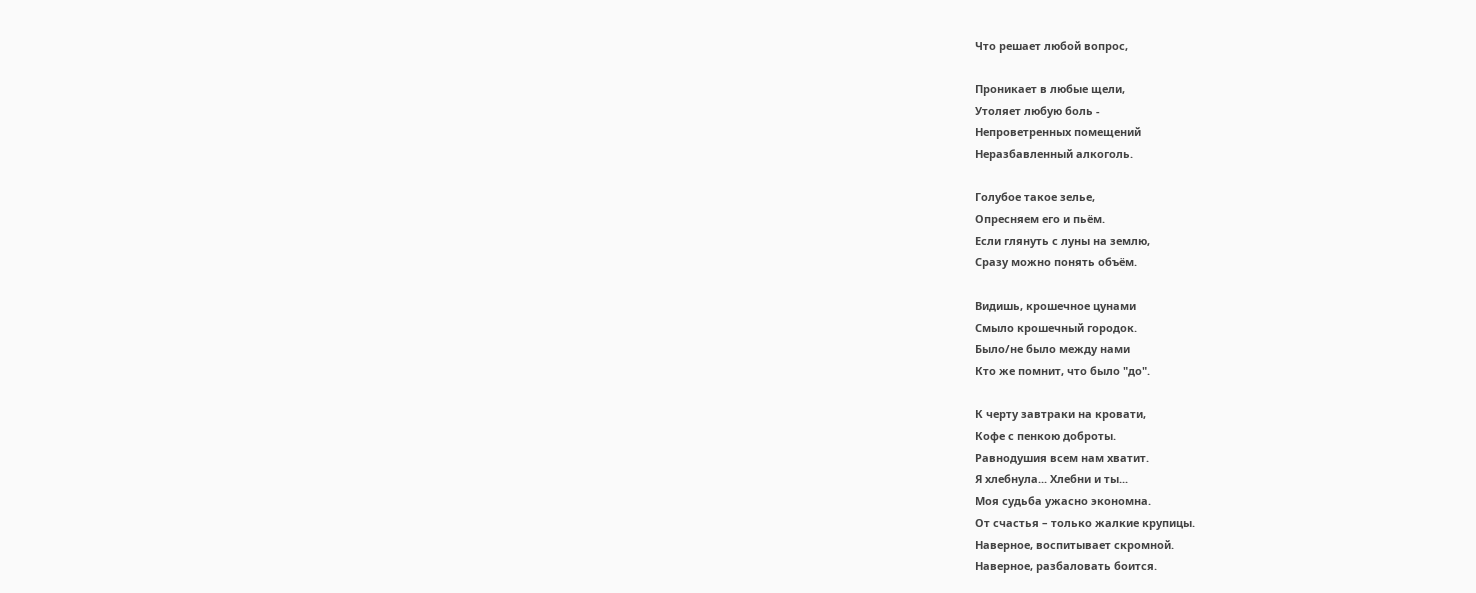Что решает любой вопрос,

Проникает в любые щели,
Утоляет любую боль -
Непроветренных помещений
Неразбавленный алкоголь.

Голубое такое зелье,
Опресняем его и пьём.
Если глянуть с луны на землю,
Сразу можно понять объём.

Видишь, крошечное цунами
Смыло крошечный городок.
Было/не было между нами
Кто же помнит, что было "до".

К черту завтраки на кровати,
Кофе с пенкою доброты.
Равнодушия всем нам хватит.
Я хлебнула... Хлебни и ты...
Моя судьба ужасно экономна.
От счастья – только жалкие крупицы.
Наверное, воспитывает скромной.
Наверное, разбаловать боится.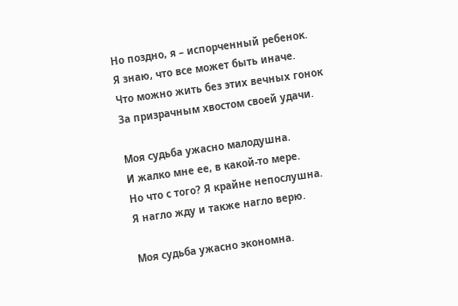Но поздно, я – испорченный ребенок.
Я знаю, что все может быть иначе.
Что можно жить без этих вечных гонок
За призрачным хвостом своей удачи.

Моя судьба ужасно малодушна.
И жалко мне ее, в какой-то мере.
Но что с того? Я крайне непослушна.
Я нагло жду и также нагло верю.

Моя судьба ужасно экономна.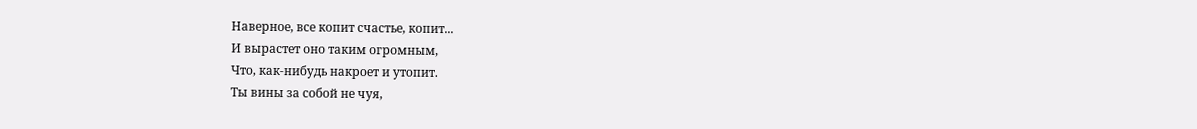Наверное, все копит счастье, копит...
И вырастет оно таким огромным,
Что, как-нибудь накроет и утопит.
Ты вины за собой не чуя,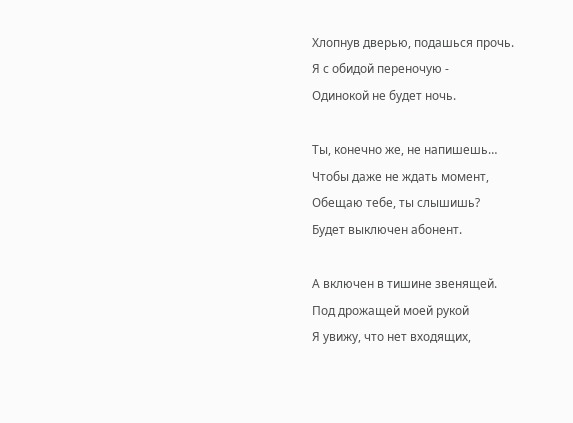Хлопнув дверью, подашься прочь.
Я с обидой переночую -
Одинокой не будет ночь.

Ты, конечно же, не напишешь…
Чтобы даже не ждать момент,
Обещаю тебе, ты слышишь?
Будет выключен абонент.

А включен в тишине звенящей.
Под дрожащей моей рукой
Я увижу, что нет входящих,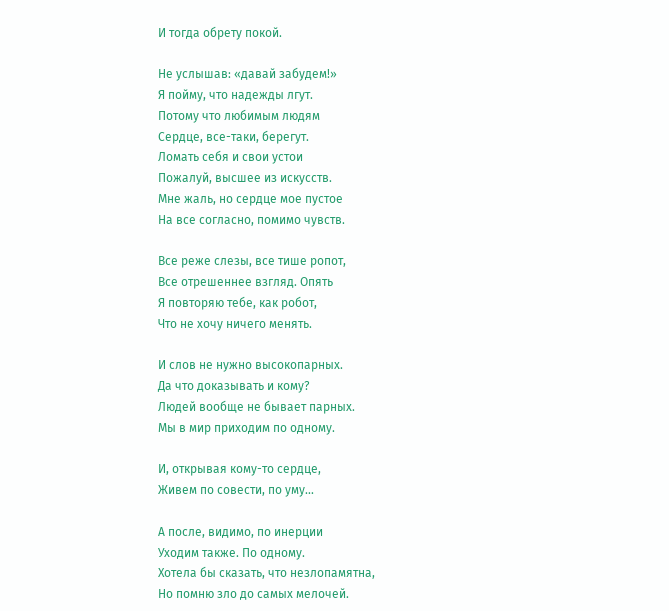И тогда обрету покой.

Не услышав: «давай забудем!»
Я пойму, что надежды лгут.
Потому что любимым людям
Сердце, все-таки, берегут.
Ломать себя и свои устои
Пожалуй, высшее из искусств.
Мне жаль, но сердце мое пустое
На все согласно, помимо чувств.

Все реже слезы, все тише ропот,
Все отрешеннее взгляд. Опять
Я повторяю тебе, как робот,
Что не хочу ничего менять.

И слов не нужно высокопарных.
Да что доказывать и кому?
Людей вообще не бывает парных.
Мы в мир приходим по одному.

И, открывая кому-то сердце,
Живем по совести, по уму...

А после, видимо, по инерции
Уходим также. По одному.
Хотела бы сказать, что незлопамятна,
Но помню зло до самых мелочей.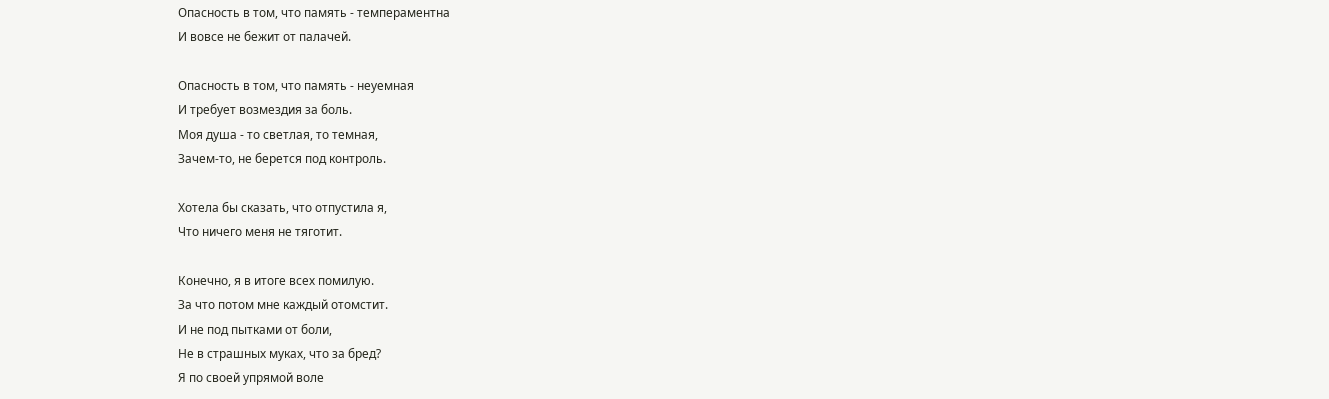Опасность в том, что память - темпераментна
И вовсе не бежит от палачей.

Опасность в том, что память - неуемная
И требует возмездия за боль.
Моя душа - то светлая, то темная,
Зачем-то, не берется под контроль.

Хотела бы сказать, что отпустила я,
Что ничего меня не тяготит.

Конечно, я в итоге всех помилую.
За что потом мне каждый отомстит.
И не под пытками от боли,
Не в страшных муках, что за бред?
Я по своей упрямой воле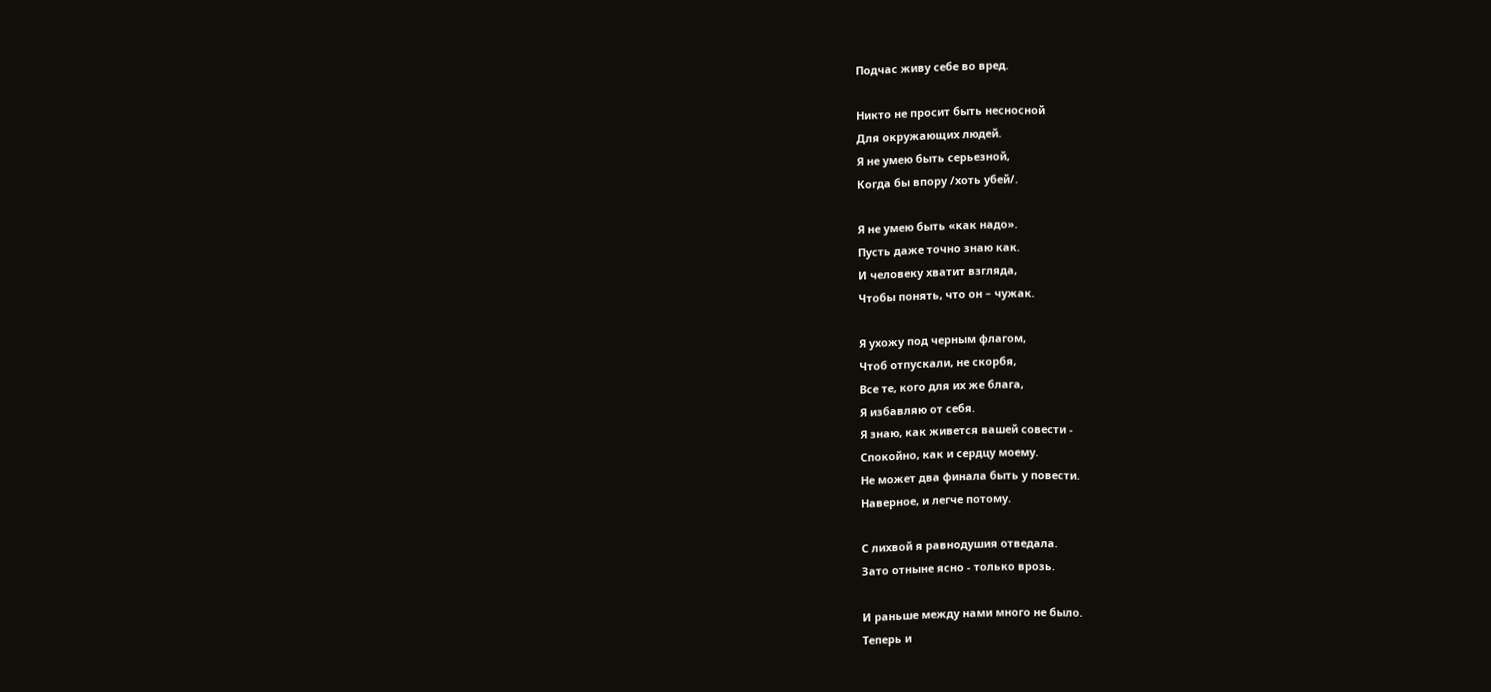Подчас живу себе во вред.

Никто не просит быть несносной
Для окружающих людей.
Я не умею быть серьезной,
Когда бы впору /хоть убей/.

Я не умею быть «как надо».
Пусть даже точно знаю как.
И человеку хватит взгляда,
Чтобы понять, что он – чужак.

Я ухожу под черным флагом,
Чтоб отпускали, не скорбя,
Все те, кого для их же блага,
Я избавляю от себя.
Я знаю, как живется вашей совести -
Спокойно, как и сердцу моему.
Не может два финала быть у повести.
Наверное, и легче потому.

С лихвой я равнодушия отведала.
Зато отныне ясно - только врозь.

И раньше между нами много не было.
Теперь и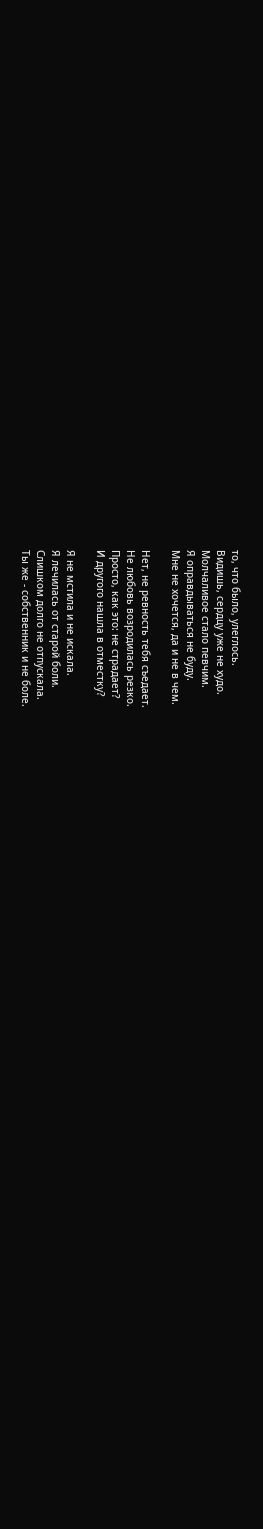то, что было, улеглось.
Видишь, сердцу уже не худо.
Молчаливое стало певчим.
Я оправдываться не буду.
Мне не хочется, да и не в чем.

Нет, не ревность тебя съедает.
Не любовь возродилась резко.
Просто, как это: не страдает?
И другого нашла в отместку?

Я не мстила и не искала.
Я лечилась от старой боли.
Слишком долго не отпускала.
Ты же - собственник и не боле.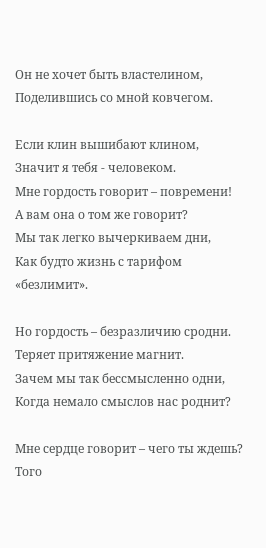Он не хочет быть властелином,
Поделившись со мной ковчегом.

Если клин вышибают клином,
Значит я тебя - человеком.
Мне гордость говорит – повремени!
А вам она о том же говорит?
Мы так легко вычеркиваем дни,
Как будто жизнь с тарифом «безлимит».

Но гордость – безразличию сродни.
Теряет притяжение магнит.
Зачем мы так бессмысленно одни,
Когда немало смыслов нас роднит?

Мне сердце говорит – чего ты ждешь?
Того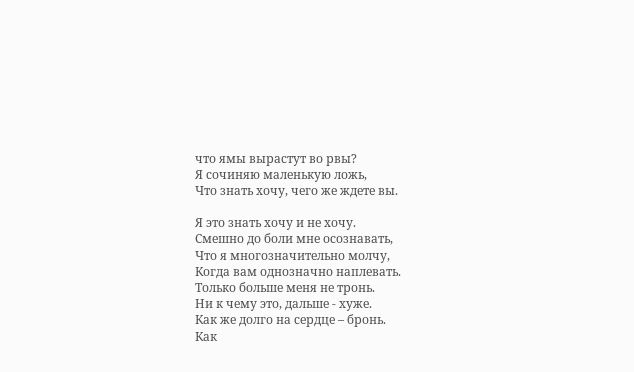что ямы вырастут во рвы?
Я сочиняю маленькую ложь,
Что знать хочу, чего же ждете вы.

Я это знать хочу и не хочу.
Смешно до боли мне осознавать,
Что я многозначительно молчу,
Когда вам однозначно наплевать.
Только больше меня не тронь.
Ни к чему это, дальше - хуже.
Как же долго на сердце – бронь.
Как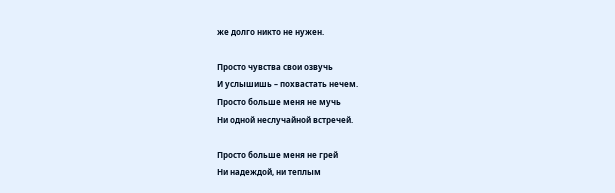же долго никто не нужен.

Просто чувства свои озвучь
И услышишь – похвастать нечем.
Просто больше меня не мучь
Ни одной неслучайной встречей.

Просто больше меня не грей
Ни надеждой, ни теплым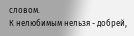словом.
К нелюбимым нельзя - добрей,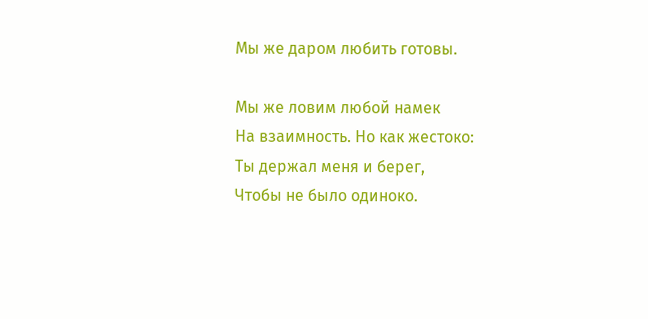Мы же даром любить готовы.

Мы же ловим любой намек
На взаимность. Но как жестоко:
Ты держал меня и берег,
Чтобы не было одиноко.